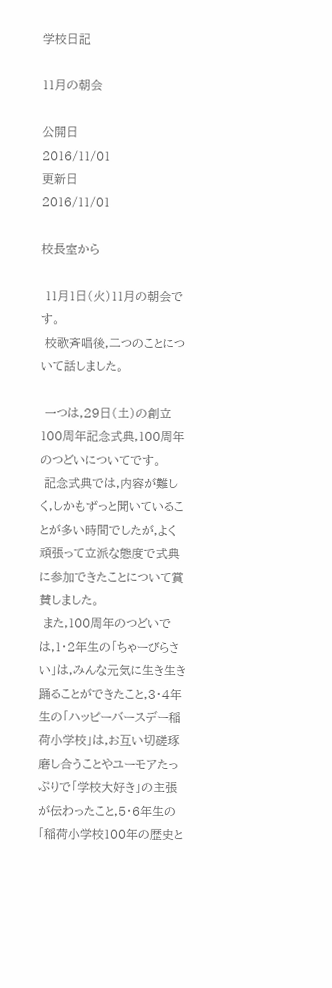学校日記

11月の朝会

公開日
2016/11/01
更新日
2016/11/01

校長室から

 11月1日(火)11月の朝会です。
 校歌斉唱後,二つのことについて話しました。

 一つは,29日(土)の創立100周年記念式典,100周年のつどいについてです。
 記念式典では,内容が難しく,しかもずっと聞いていることが多い時間でしたが,よく頑張って立派な態度で式典に参加できたことについて賞賛しました。
 また,100周年のつどいでは,1・2年生の「ちゃーびらさい」は,みんな元気に生き生き踊ることができたこと,3・4年生の「ハッピーバースデー稲荷小学校」は,お互い切磋琢磨し合うことやユーモアたっぷりで「学校大好き」の主張が伝わったこと,5・6年生の「稲荷小学校100年の歴史と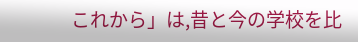これから」は,昔と今の学校を比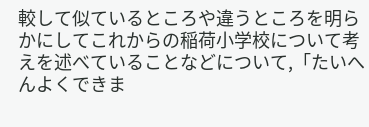較して似ているところや違うところを明らかにしてこれからの稲荷小学校について考えを述べていることなどについて,「たいへんよくできま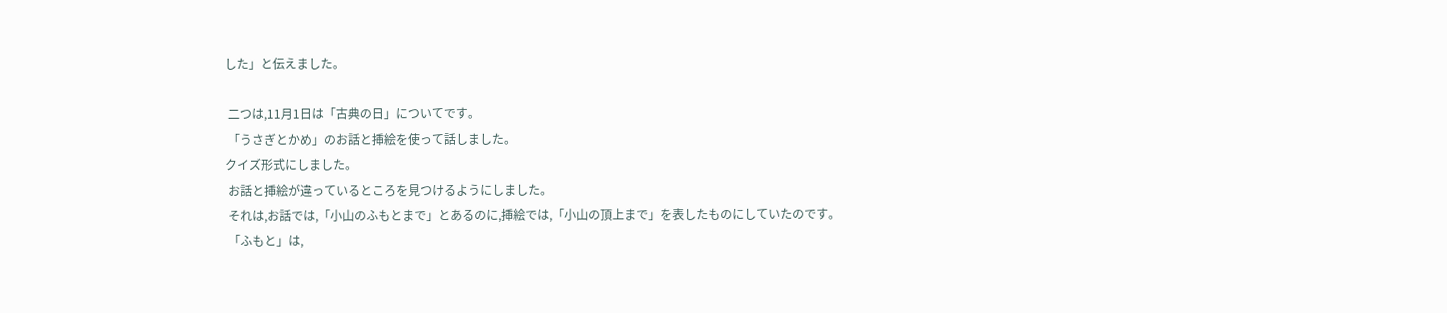した」と伝えました。

 二つは,11月1日は「古典の日」についてです。
 「うさぎとかめ」のお話と挿絵を使って話しました。
クイズ形式にしました。
 お話と挿絵が違っているところを見つけるようにしました。
 それは,お話では,「小山のふもとまで」とあるのに,挿絵では,「小山の頂上まで」を表したものにしていたのです。
 「ふもと」は,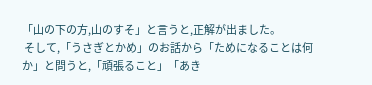「山の下の方,山のすそ」と言うと,正解が出ました。
 そして,「うさぎとかめ」のお話から「ためになることは何か」と問うと,「頑張ること」「あき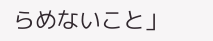らめないこと」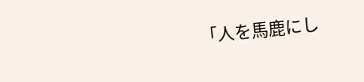「人を馬鹿にし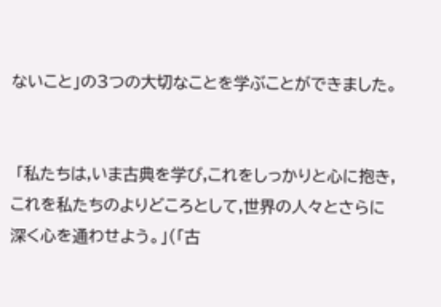ないこと」の3つの大切なことを学ぶことができました。


 「私たちは,いま古典を学び,これをしっかりと心に抱き,これを私たちのよりどころとして,世界の人々とさらに深く心を通わせよう。」(「古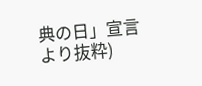典の日」宣言より抜粋)